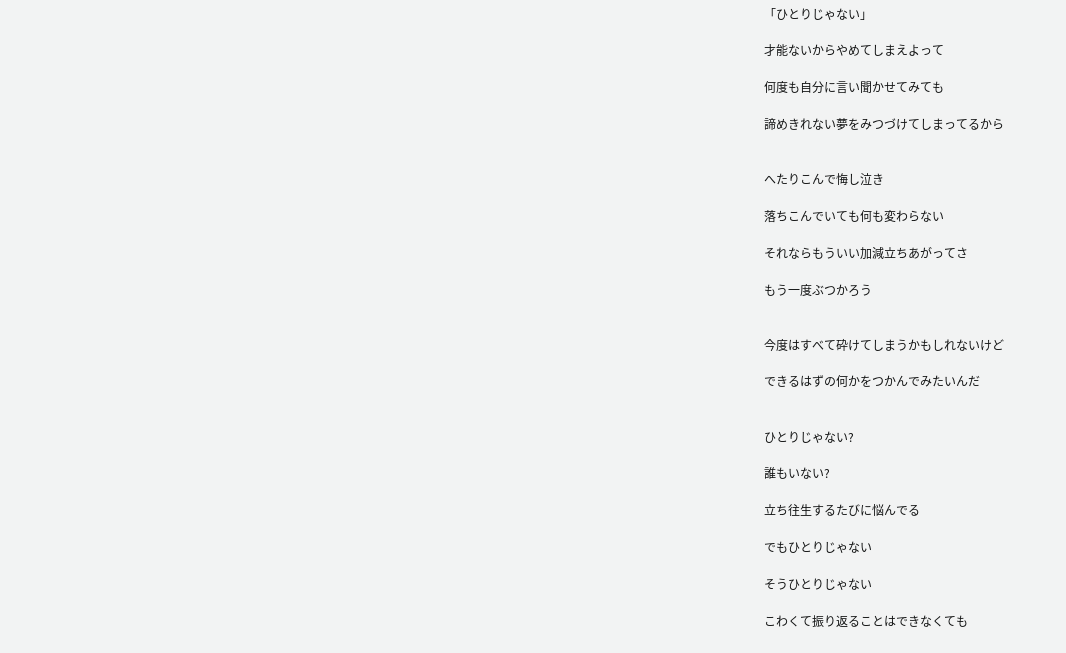「ひとりじゃない」

才能ないからやめてしまえよって

何度も自分に言い聞かせてみても

諦めきれない夢をみつづけてしまってるから


へたりこんで悔し泣き

落ちこんでいても何も変わらない

それならもういい加減立ちあがってさ

もう一度ぶつかろう


今度はすべて砕けてしまうかもしれないけど

できるはずの何かをつかんでみたいんだ


ひとりじゃない?

誰もいない?

立ち往生するたびに悩んでる

でもひとりじゃない

そうひとりじゃない

こわくて振り返ることはできなくても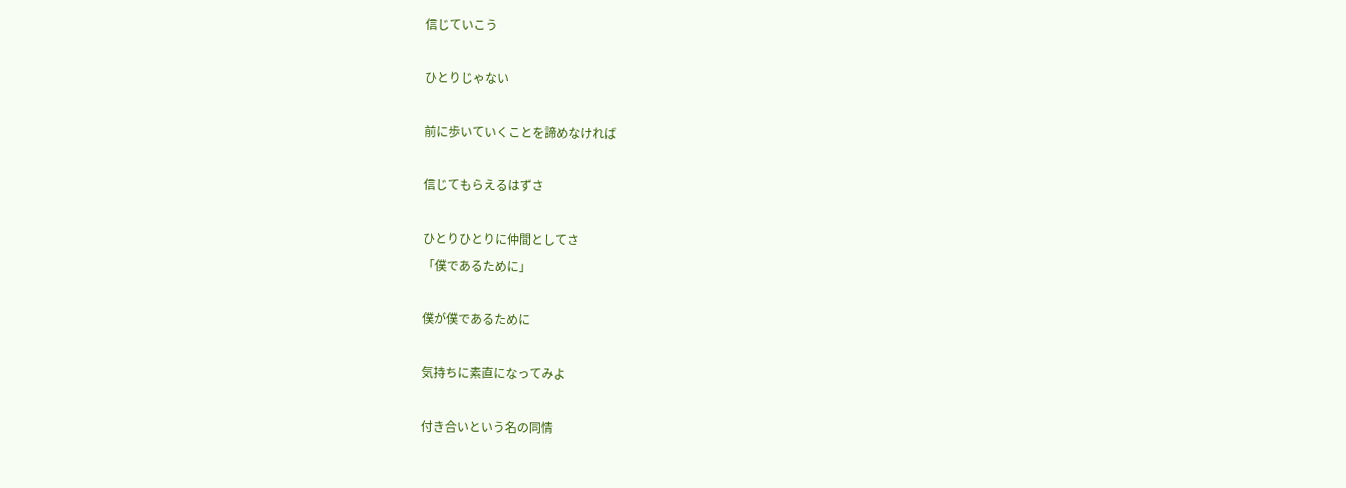信じていこう

ひとりじゃない

前に歩いていくことを諦めなければ

信じてもらえるはずさ

ひとりひとりに仲間としてさ
「僕であるために」

僕が僕であるために

気持ちに素直になってみよ

付き合いという名の同情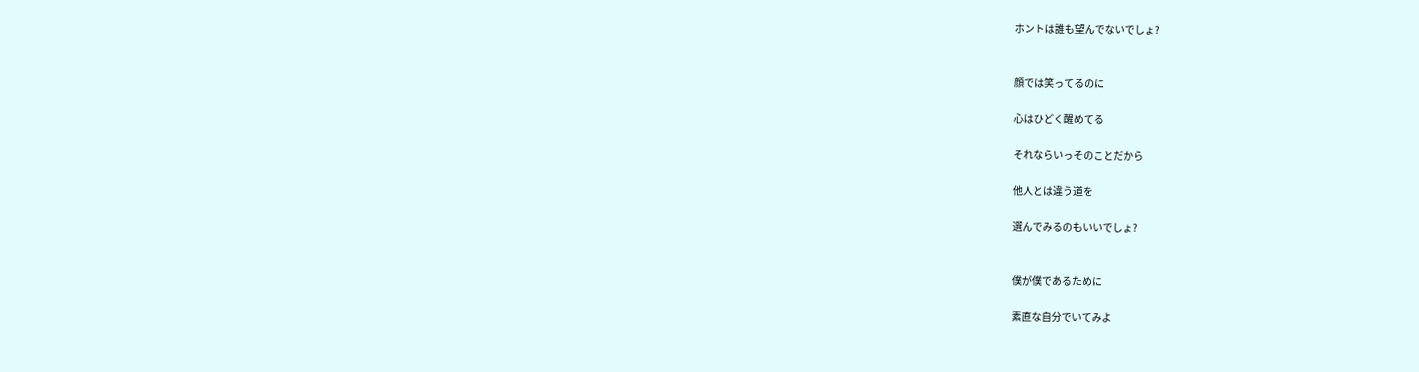ホントは誰も望んでないでしょ?


顔では笑ってるのに

心はひどく醒めてる

それならいっそのことだから

他人とは違う道を

選んでみるのもいいでしょ?


僕が僕であるために

素直な自分でいてみよ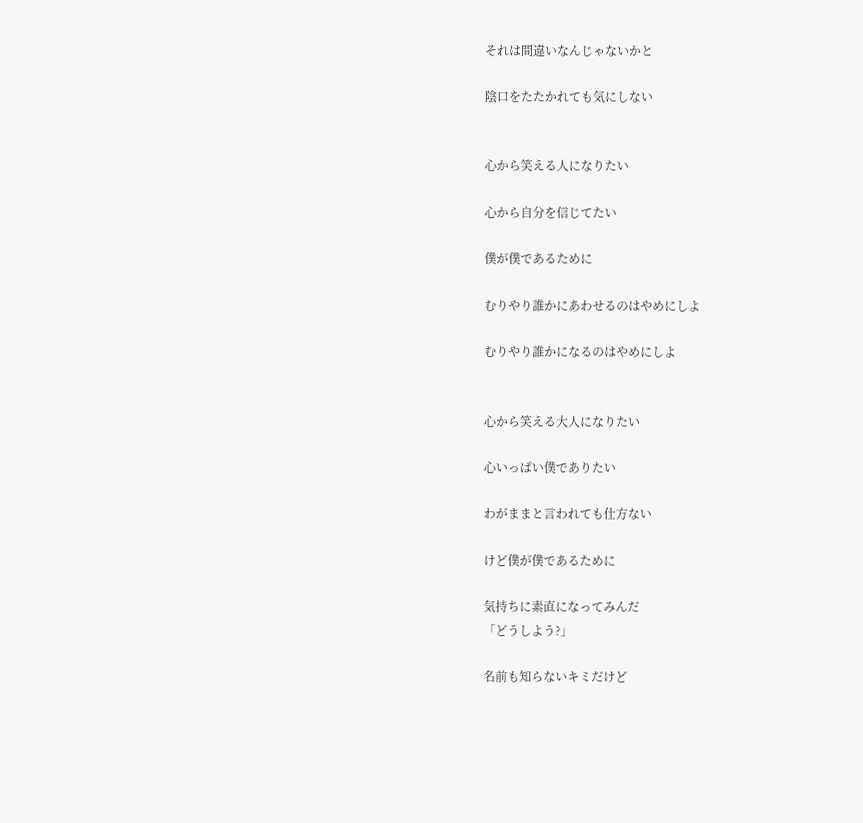それは間違いなんじゃないかと

陰口をたたかれても気にしない


心から笑える人になりたい

心から自分を信じてたい

僕が僕であるために

むりやり誰かにあわせるのはやめにしよ

むりやり誰かになるのはやめにしよ


心から笑える大人になりたい

心いっぱい僕でありたい

わがままと言われても仕方ない

けど僕が僕であるために

気持ちに素直になってみんだ
「どうしよう?」

名前も知らないキミだけど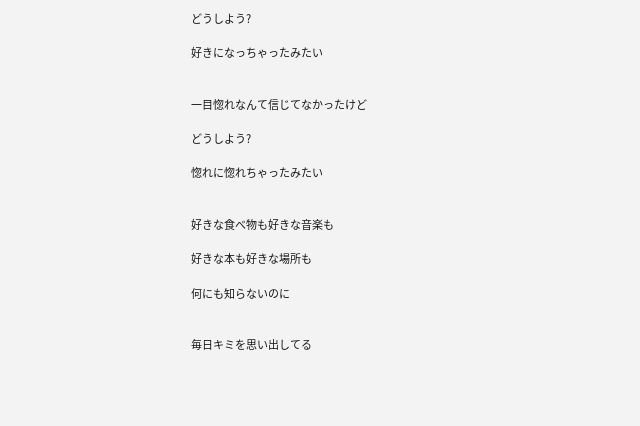どうしよう?

好きになっちゃったみたい


一目惚れなんて信じてなかったけど

どうしよう?

惚れに惚れちゃったみたい


好きな食べ物も好きな音楽も

好きな本も好きな場所も

何にも知らないのに


毎日キミを思い出してる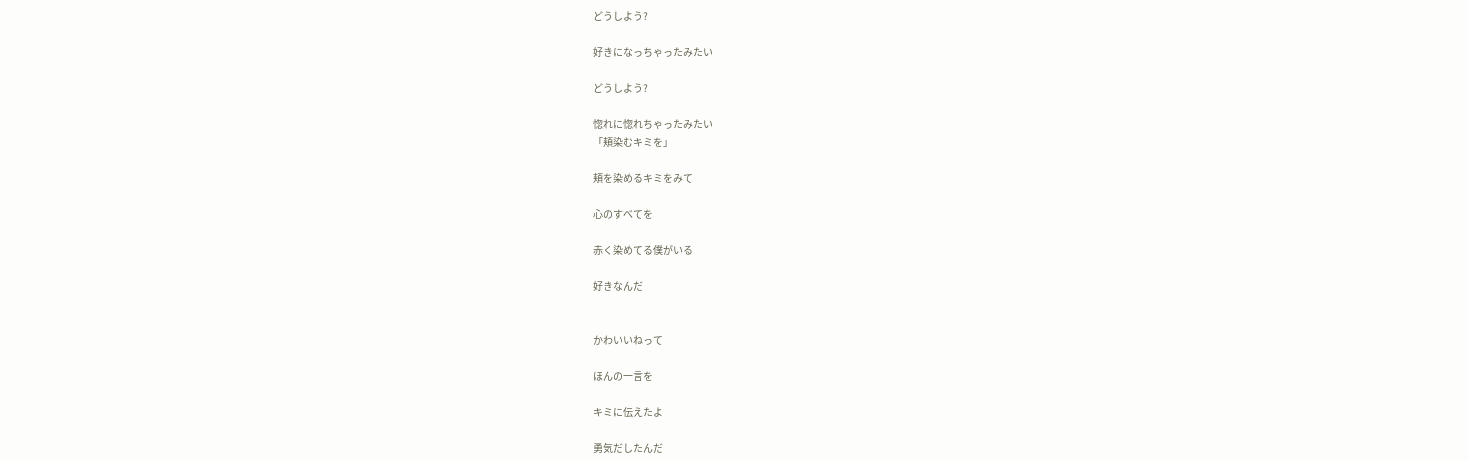どうしよう?

好きになっちゃったみたい

どうしよう?

惚れに惚れちゃったみたい
「頬染むキミを」

頬を染めるキミをみて

心のすべてを

赤く染めてる僕がいる

好きなんだ


かわいいねって

ほんの一言を

キミに伝えたよ

勇気だしたんだ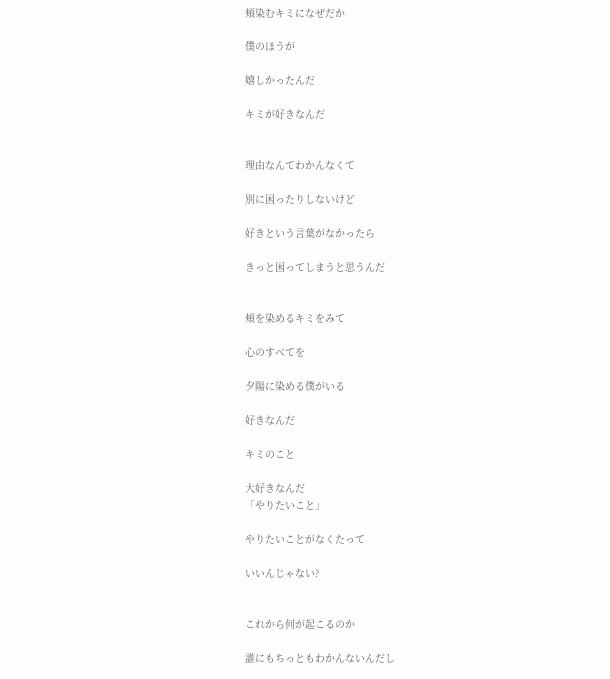頬染むキミになぜだか

僕のほうが

嬉しかったんだ

キミが好きなんだ


理由なんてわかんなくて

別に困ったりしないけど

好きという言葉がなかったら

きっと困ってしまうと思うんだ


頬を染めるキミをみて

心のすべてを

夕陽に染める僕がいる

好きなんだ

キミのこと

大好きなんだ
「やりたいこと」

やりたいことがなくたって

いいんじゃない?


これから何が起こるのか

誰にもちっともわかんないんだし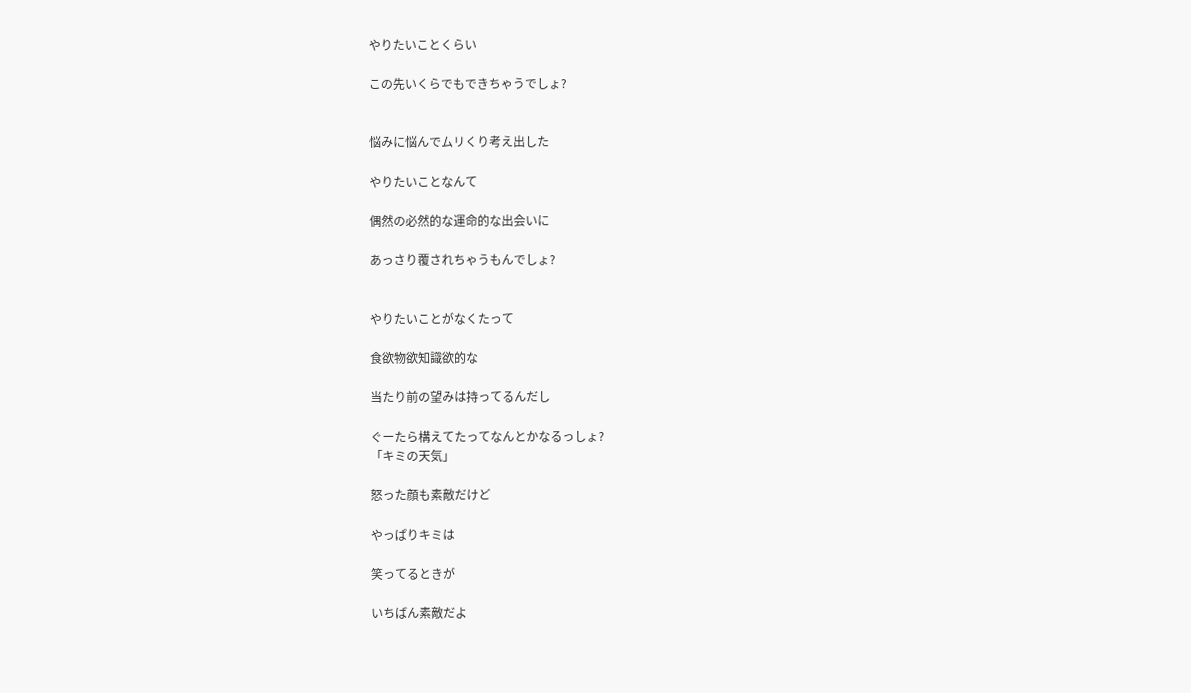やりたいことくらい

この先いくらでもできちゃうでしょ?


悩みに悩んでムリくり考え出した

やりたいことなんて

偶然の必然的な運命的な出会いに

あっさり覆されちゃうもんでしょ?


やりたいことがなくたって

食欲物欲知識欲的な

当たり前の望みは持ってるんだし

ぐーたら構えてたってなんとかなるっしょ?
「キミの天気」

怒った顔も素敵だけど

やっぱりキミは

笑ってるときが

いちばん素敵だよ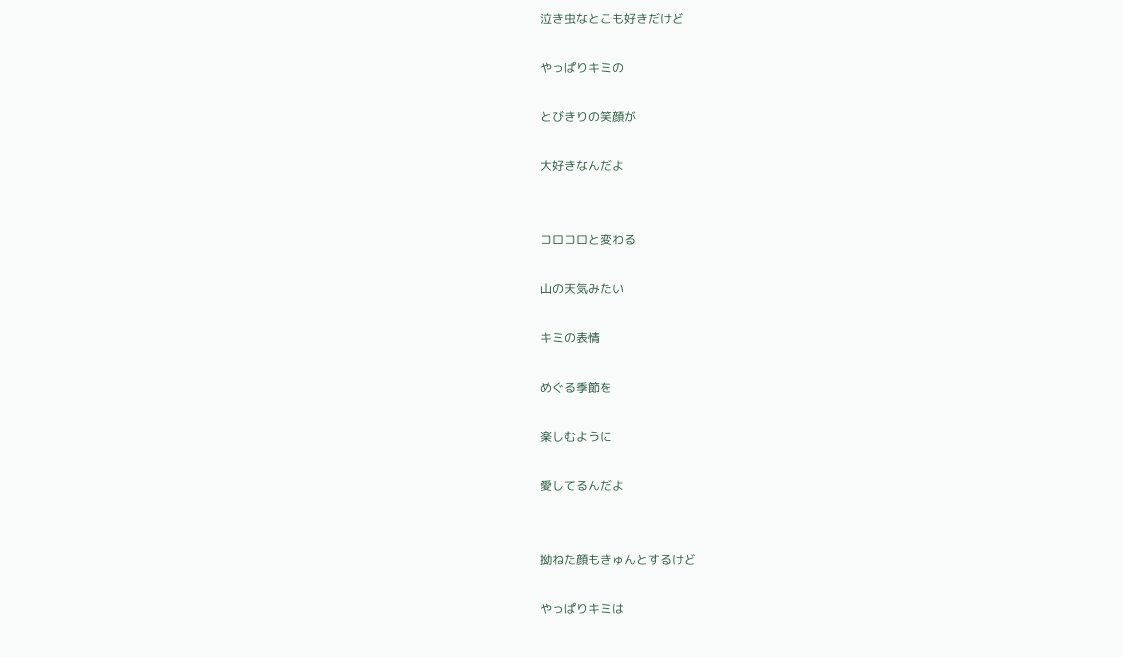泣き虫なとこも好きだけど

やっぱりキミの

とびきりの笑顔が

大好きなんだよ


コロコロと変わる

山の天気みたい

キミの表情

めぐる季節を

楽しむように

愛してるんだよ


拗ねた顔もきゅんとするけど

やっぱりキミは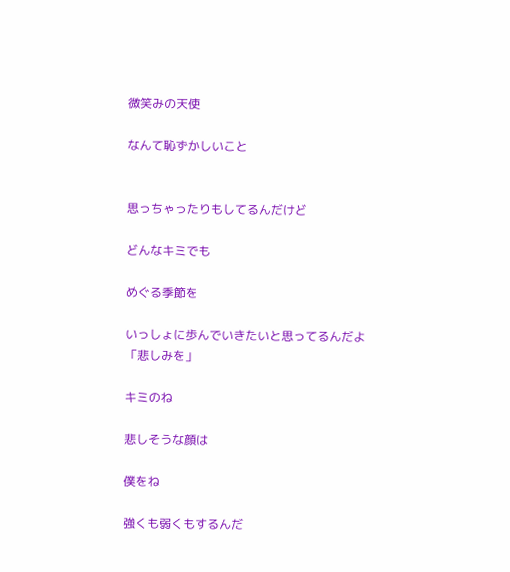微笑みの天使

なんて恥ずかしいこと


思っちゃったりもしてるんだけど

どんなキミでも

めぐる季節を

いっしょに歩んでいきたいと思ってるんだよ
「悲しみを」

キミのね

悲しそうな顔は

僕をね

強くも弱くもするんだ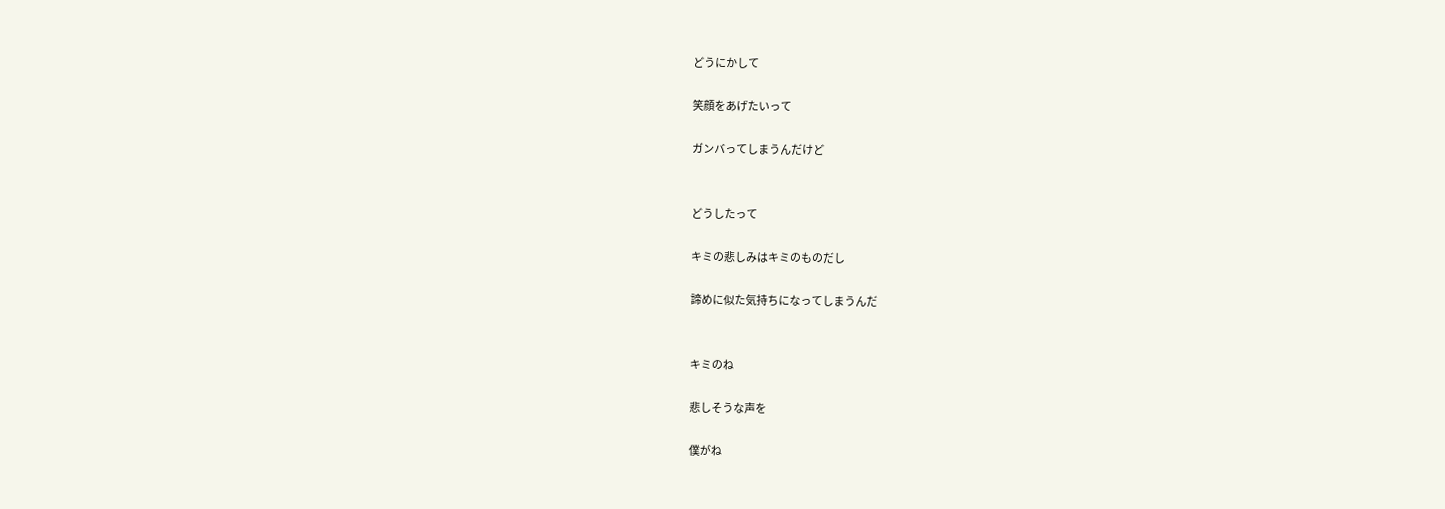どうにかして

笑顔をあげたいって

ガンバってしまうんだけど


どうしたって

キミの悲しみはキミのものだし

諦めに似た気持ちになってしまうんだ


キミのね

悲しそうな声を

僕がね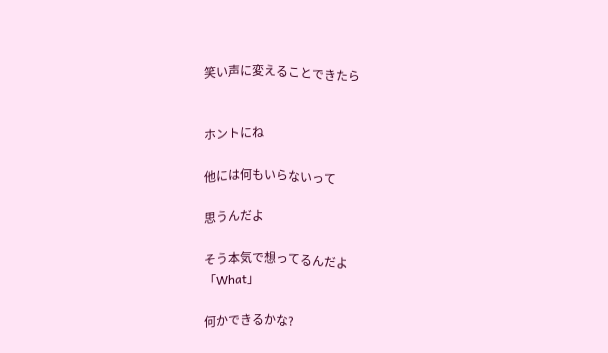笑い声に変えることできたら


ホントにね

他には何もいらないって

思うんだよ

そう本気で想ってるんだよ
「What」

何かできるかな?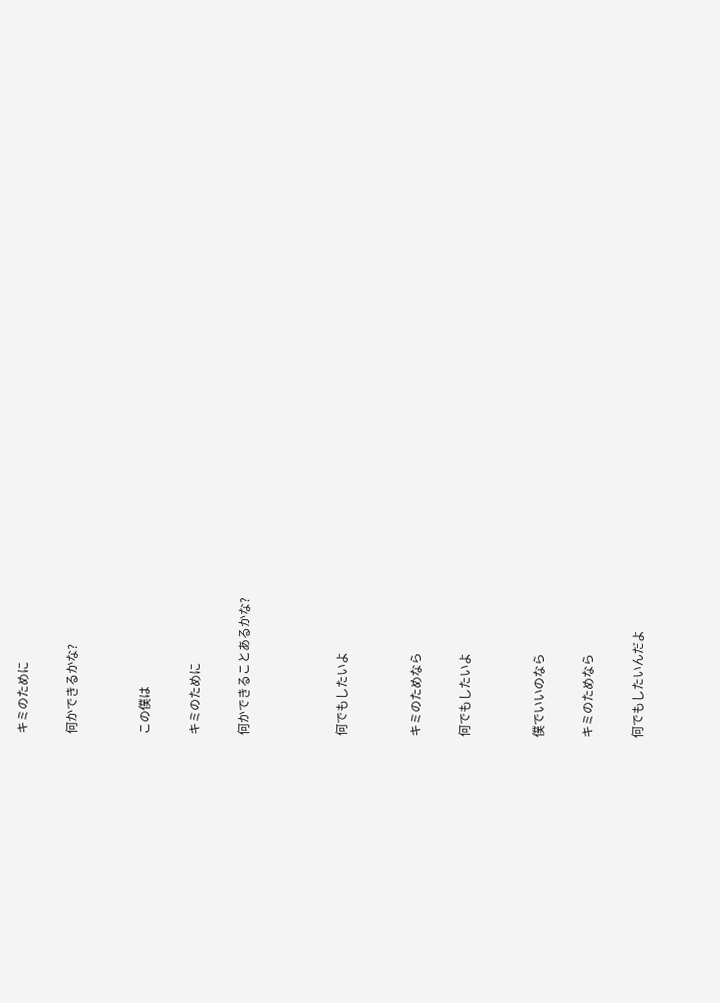キミのために

何かできるかな?


この僕は

キミのために

何かできることあるかな?



何でもしたいよ


キミのためなら

何でもしたいよ


僕でいいのなら

キミのためなら

何でもしたいんだよ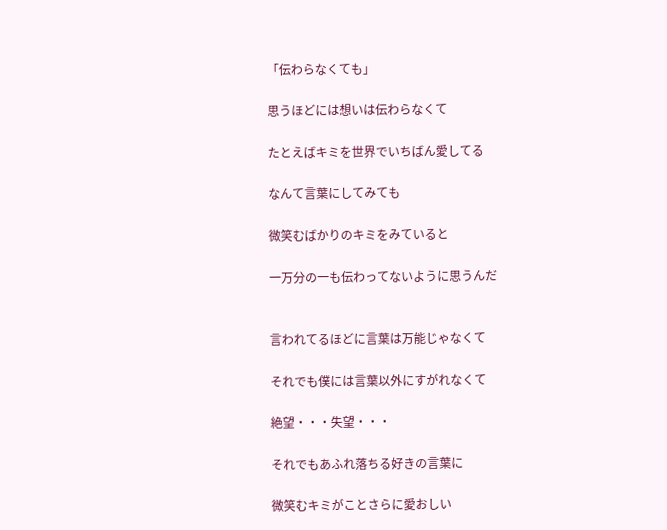「伝わらなくても」

思うほどには想いは伝わらなくて

たとえばキミを世界でいちばん愛してる

なんて言葉にしてみても

微笑むばかりのキミをみていると

一万分の一も伝わってないように思うんだ


言われてるほどに言葉は万能じゃなくて

それでも僕には言葉以外にすがれなくて

絶望・・・失望・・・

それでもあふれ落ちる好きの言葉に

微笑むキミがことさらに愛おしい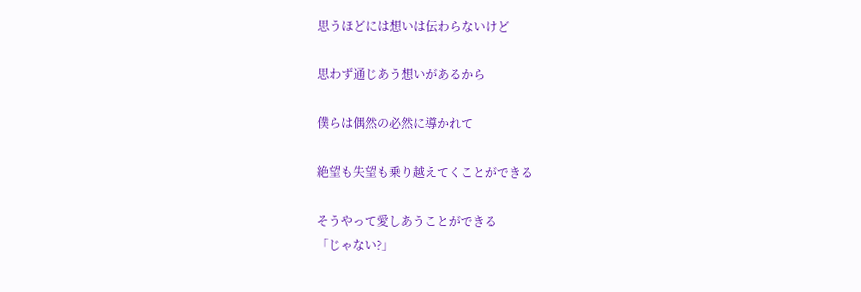思うほどには想いは伝わらないけど

思わず通じあう想いがあるから

僕らは偶然の必然に導かれて

絶望も失望も乗り越えてくことができる

そうやって愛しあうことができる
「じゃない?」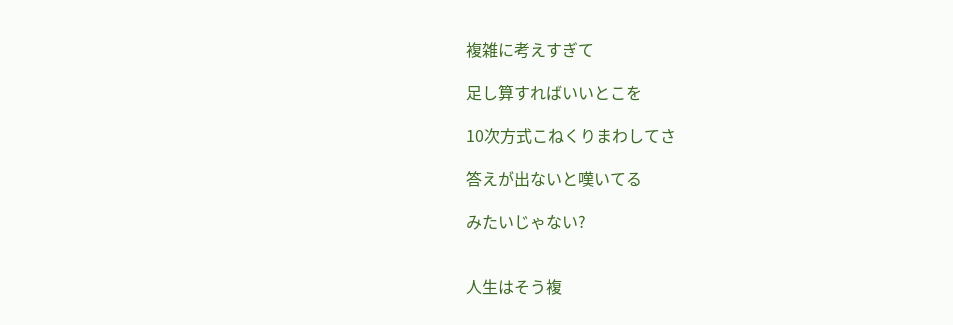複雑に考えすぎて

足し算すればいいとこを

10次方式こねくりまわしてさ

答えが出ないと嘆いてる

みたいじゃない?


人生はそう複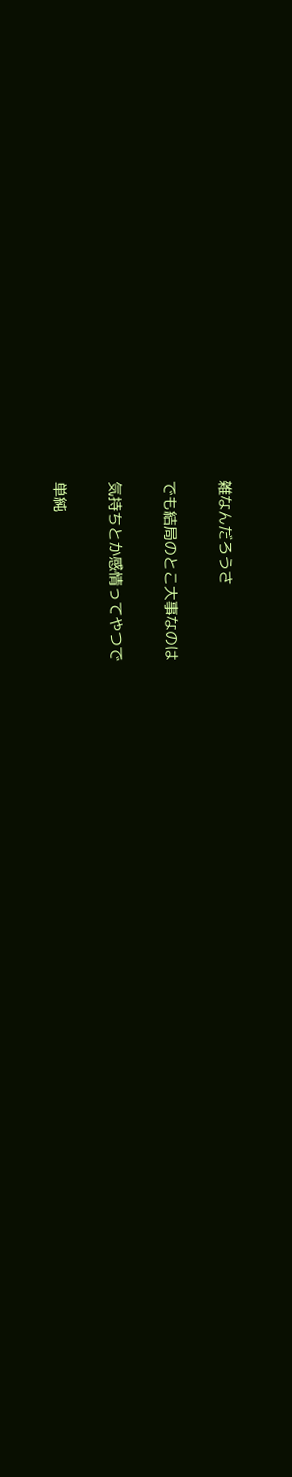雑なんだろうさ

でも結局のとこ大事なのは

気持ちとか感情ってやつで

単純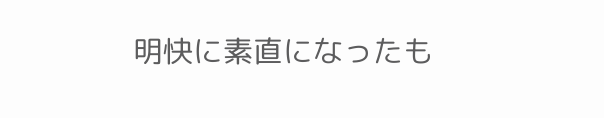明快に素直になったも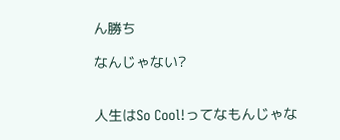ん勝ち

なんじゃない?


人生はSo Cool!ってなもんじゃな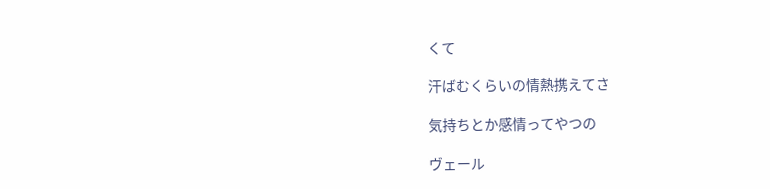くて

汗ばむくらいの情熱携えてさ

気持ちとか感情ってやつの

ヴェール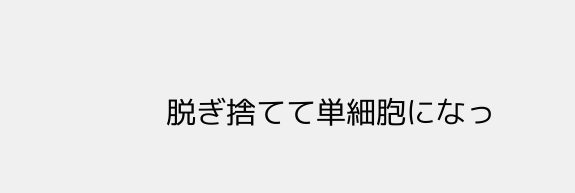脱ぎ捨てて単細胞になっ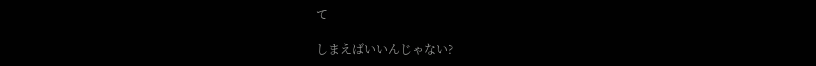て

しまえばいいんじゃない?